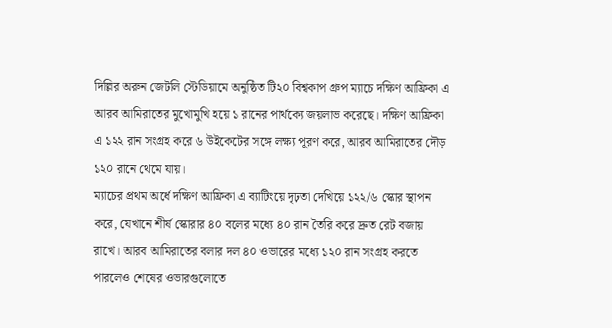দিল্লির অরুন জেটলি স্টেডিয়ামে অনুষ্ঠিত টি২০ বিশ্বকাপ গ্রুপ ম্যাচে দক্ষিণ আফ্রিকা এ আরব আমিরাতের মুখোমুখি হয়ে ১ রানের পার্থক্যে জয়লাভ করেছে। দক্ষিণ আফ্রিকা এ ১২২ রান সংগ্রহ করে ৬ উইকেটের সঙ্গে লক্ষ্য পূরণ করে, আরব আমিরাতের দৌড় ১২০ রানে থেমে যায়।
ম্যাচের প্রথম অর্ধে দক্ষিণ আফ্রিকা এ ব্যাটিংয়ে দৃঢ়তা দেখিয়ে ১২২/৬ স্কোর স্থাপন করে, যেখানে শীর্ষ স্কোরার ৪০ বলের মধ্যে ৪০ রান তৈরি করে দ্রুত রেট বজায় রাখে। আরব আমিরাতের বলার দল ৪০ ওভারের মধ্যে ১২০ রান সংগ্রহ করতে পারলেও শেষের ওভারগুলোতে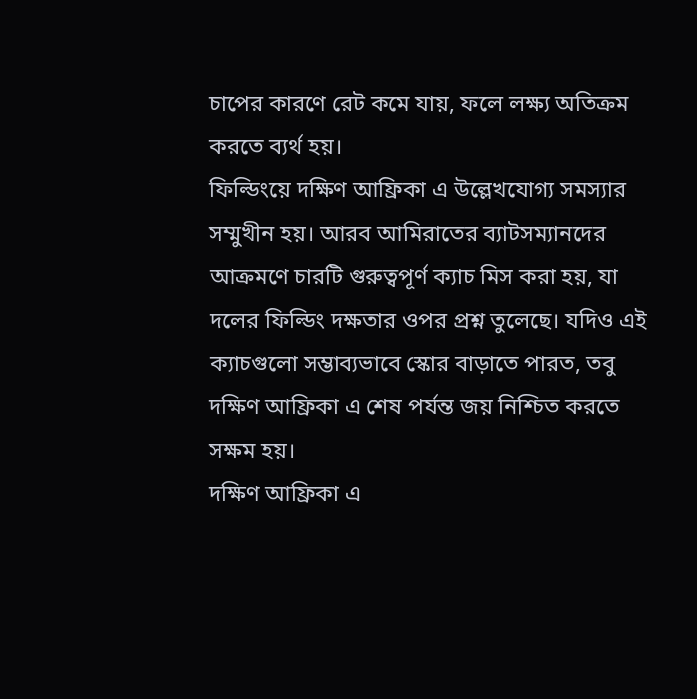চাপের কারণে রেট কমে যায়, ফলে লক্ষ্য অতিক্রম করতে ব্যর্থ হয়।
ফিল্ডিংয়ে দক্ষিণ আফ্রিকা এ উল্লেখযোগ্য সমস্যার সম্মুখীন হয়। আরব আমিরাতের ব্যাটসম্যানদের আক্রমণে চারটি গুরুত্বপূর্ণ ক্যাচ মিস করা হয়, যা দলের ফিল্ডিং দক্ষতার ওপর প্রশ্ন তুলেছে। যদিও এই ক্যাচগুলো সম্ভাব্যভাবে স্কোর বাড়াতে পারত, তবু দক্ষিণ আফ্রিকা এ শেষ পর্যন্ত জয় নিশ্চিত করতে সক্ষম হয়।
দক্ষিণ আফ্রিকা এ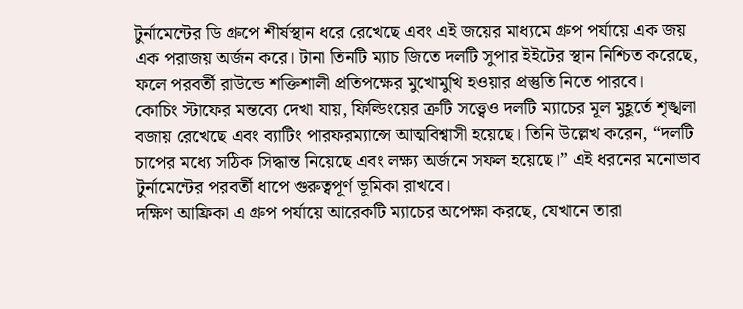টুর্নামেন্টের ডি গ্রুপে শীর্ষস্থান ধরে রেখেছে এবং এই জয়ের মাধ্যমে গ্রুপ পর্যায়ে এক জয় এক পরাজয় অর্জন করে। টানা তিনটি ম্যাচ জিতে দলটি সুপার ইইটের স্থান নিশ্চিত করেছে, ফলে পরবর্তী রাউন্ডে শক্তিশালী প্রতিপক্ষের মুখোমুখি হওয়ার প্রস্তুতি নিতে পারবে।
কোচিং স্টাফের মন্তব্যে দেখা যায়, ফিল্ডিংয়ের ত্রুটি সত্ত্বেও দলটি ম্যাচের মূল মুহূর্তে শৃঙ্খলা বজায় রেখেছে এবং ব্যাটিং পারফরম্যান্সে আত্মবিশ্বাসী হয়েছে। তিনি উল্লেখ করেন, “দলটি চাপের মধ্যে সঠিক সিদ্ধান্ত নিয়েছে এবং লক্ষ্য অর্জনে সফল হয়েছে।” এই ধরনের মনোভাব টুর্নামেন্টের পরবর্তী ধাপে গুরুত্বপূর্ণ ভূমিকা রাখবে।
দক্ষিণ আফ্রিকা এ গ্রুপ পর্যায়ে আরেকটি ম্যাচের অপেক্ষা করছে, যেখানে তারা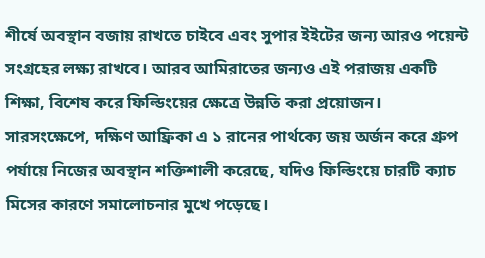শীর্ষে অবস্থান বজায় রাখতে চাইবে এবং সুপার ইইটের জন্য আরও পয়েন্ট সংগ্রহের লক্ষ্য রাখবে। আরব আমিরাতের জন্যও এই পরাজয় একটি শিক্ষা, বিশেষ করে ফিল্ডিংয়ের ক্ষেত্রে উন্নতি করা প্রয়োজন।
সারসংক্ষেপে, দক্ষিণ আফ্রিকা এ ১ রানের পার্থক্যে জয় অর্জন করে গ্রুপ পর্যায়ে নিজের অবস্থান শক্তিশালী করেছে, যদিও ফিল্ডিংয়ে চারটি ক্যাচ মিসের কারণে সমালোচনার মুখে পড়েছে।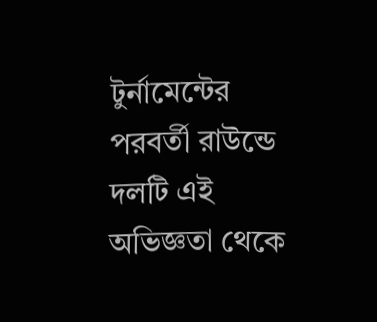টুর্নামেন্টের পরবর্তী রাউন্ডে দলটি এই অভিজ্ঞতা থেকে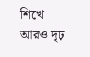শিখে আরও দৃঢ়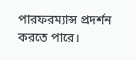পারফরম্যান্স প্রদর্শন করতে পারে।